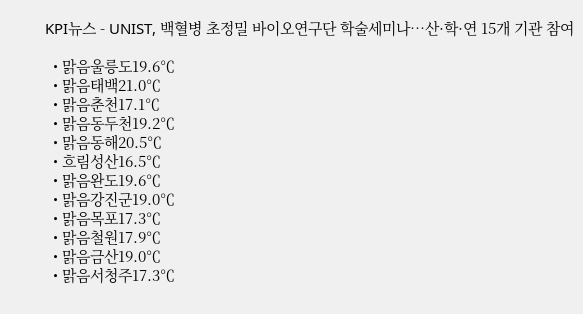KPI뉴스 - UNIST, 백혈병 초정밀 바이오연구단 학술세미나…산·학·연 15개 기관 참여

  • 맑음울릉도19.6℃
  • 맑음태백21.0℃
  • 맑음춘천17.1℃
  • 맑음동두천19.2℃
  • 맑음동해20.5℃
  • 흐림성산16.5℃
  • 맑음완도19.6℃
  • 맑음강진군19.0℃
  • 맑음목포17.3℃
  • 맑음철원17.9℃
  • 맑음금산19.0℃
  • 맑음서청주17.3℃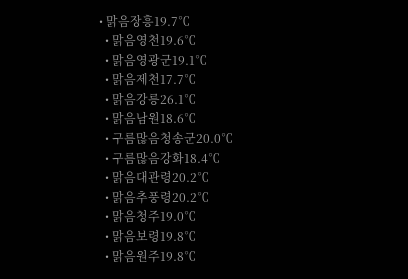• 맑음장흥19.7℃
  • 맑음영천19.6℃
  • 맑음영광군19.1℃
  • 맑음제천17.7℃
  • 맑음강릉26.1℃
  • 맑음남원18.6℃
  • 구름많음청송군20.0℃
  • 구름많음강화18.4℃
  • 맑음대관령20.2℃
  • 맑음추풍령20.2℃
  • 맑음청주19.0℃
  • 맑음보령19.8℃
  • 맑음원주19.8℃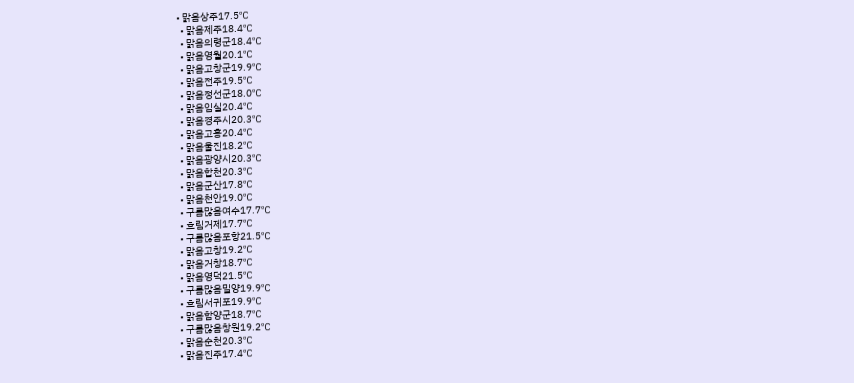• 맑음상주17.5℃
  • 맑음제주18.4℃
  • 맑음의령군18.4℃
  • 맑음영월20.1℃
  • 맑음고창군19.9℃
  • 맑음전주19.5℃
  • 맑음정선군18.0℃
  • 맑음임실20.4℃
  • 맑음경주시20.3℃
  • 맑음고흥20.4℃
  • 맑음울진18.2℃
  • 맑음광양시20.3℃
  • 맑음합천20.3℃
  • 맑음군산17.8℃
  • 맑음천안19.0℃
  • 구름많음여수17.7℃
  • 흐림거제17.7℃
  • 구름많음포항21.5℃
  • 맑음고창19.2℃
  • 맑음거창18.7℃
  • 맑음영덕21.5℃
  • 구름많음밀양19.9℃
  • 흐림서귀포19.9℃
  • 맑음함양군18.7℃
  • 구름많음창원19.2℃
  • 맑음순천20.3℃
  • 맑음진주17.4℃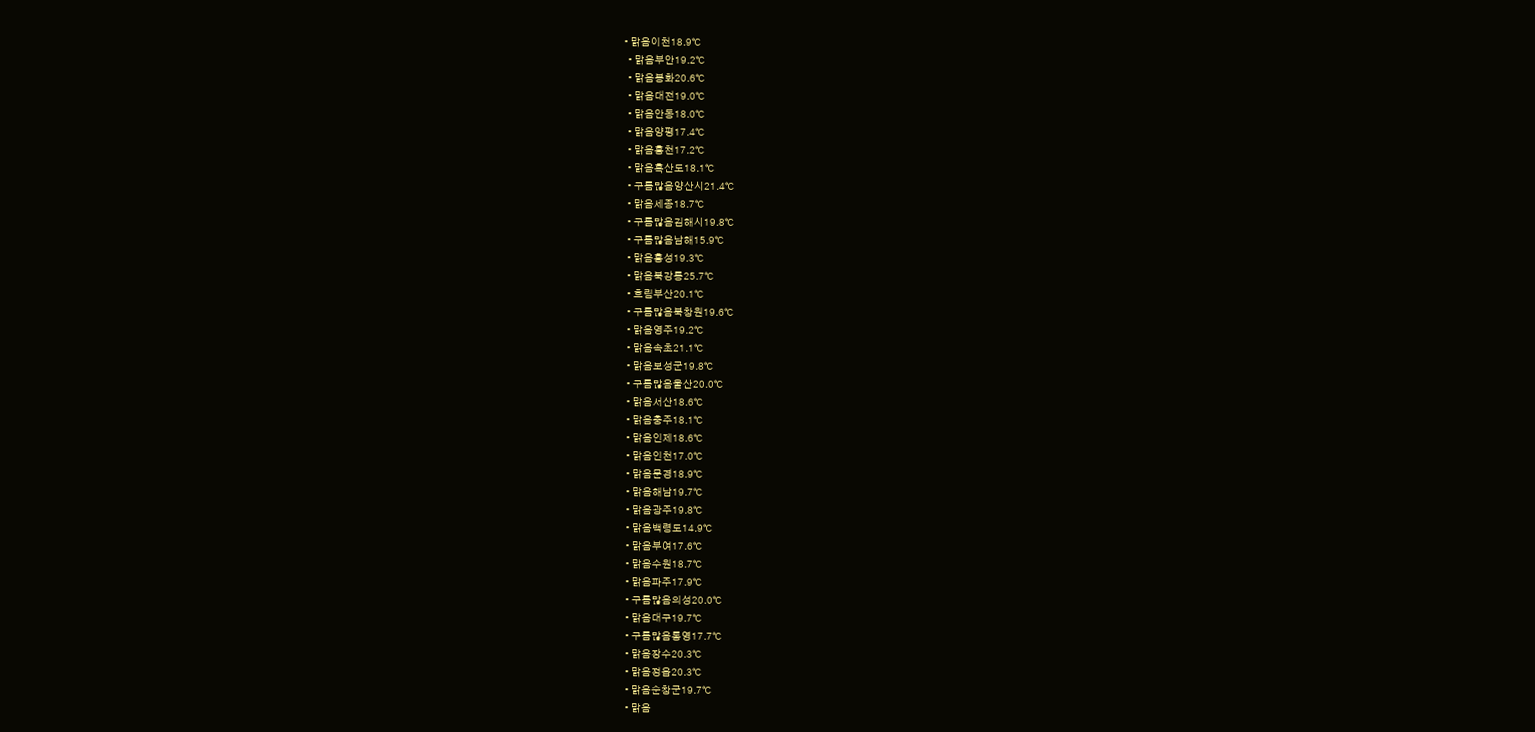• 맑음이천18.9℃
  • 맑음부안19.2℃
  • 맑음봉화20.6℃
  • 맑음대전19.0℃
  • 맑음안동18.0℃
  • 맑음양평17.4℃
  • 맑음홍천17.2℃
  • 맑음흑산도18.1℃
  • 구름많음양산시21.4℃
  • 맑음세종18.7℃
  • 구름많음김해시19.8℃
  • 구름많음남해15.9℃
  • 맑음홍성19.3℃
  • 맑음북강릉25.7℃
  • 흐림부산20.1℃
  • 구름많음북창원19.6℃
  • 맑음영주19.2℃
  • 맑음속초21.1℃
  • 맑음보성군19.8℃
  • 구름많음울산20.0℃
  • 맑음서산18.6℃
  • 맑음충주18.1℃
  • 맑음인제18.6℃
  • 맑음인천17.0℃
  • 맑음문경18.9℃
  • 맑음해남19.7℃
  • 맑음광주19.8℃
  • 맑음백령도14.9℃
  • 맑음부여17.6℃
  • 맑음수원18.7℃
  • 맑음파주17.9℃
  • 구름많음의성20.0℃
  • 맑음대구19.7℃
  • 구름많음통영17.7℃
  • 맑음장수20.3℃
  • 맑음정읍20.3℃
  • 맑음순창군19.7℃
  • 맑음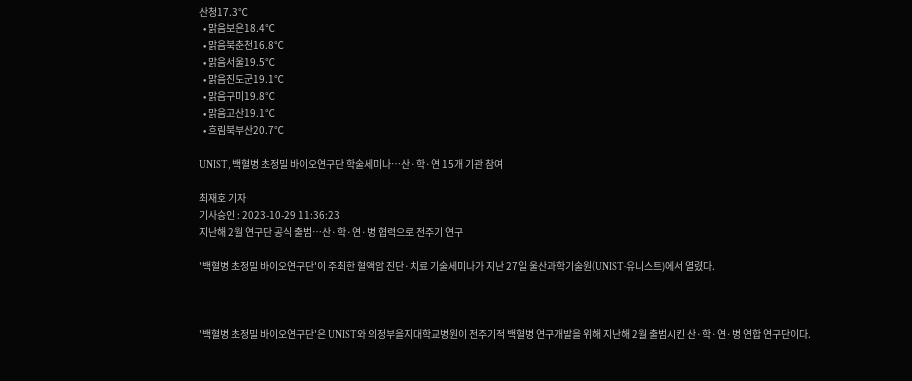산청17.3℃
  • 맑음보은18.4℃
  • 맑음북춘천16.8℃
  • 맑음서울19.5℃
  • 맑음진도군19.1℃
  • 맑음구미19.8℃
  • 맑음고산19.1℃
  • 흐림북부산20.7℃

UNIST, 백혈병 초정밀 바이오연구단 학술세미나…산·학·연 15개 기관 참여

최재호 기자
기사승인 : 2023-10-29 11:36:23
지난해 2월 연구단 공식 출범…산·학·연·병 협력으로 전주기 연구

'백혈병 초정밀 바이오연구단'이 주최한 혈액암 진단·치료 기술세미나가 지난 27일 울산과학기술원(UNIST·유니스트)에서 열렸다.



'백혈병 초정밀 바이오연구단'은 UNIST와 의정부을지대학교병원이 전주기적 백혈병 연구개발을 위해 지난해 2월 출범시킨 산·학·연·병 연합 연구단이다.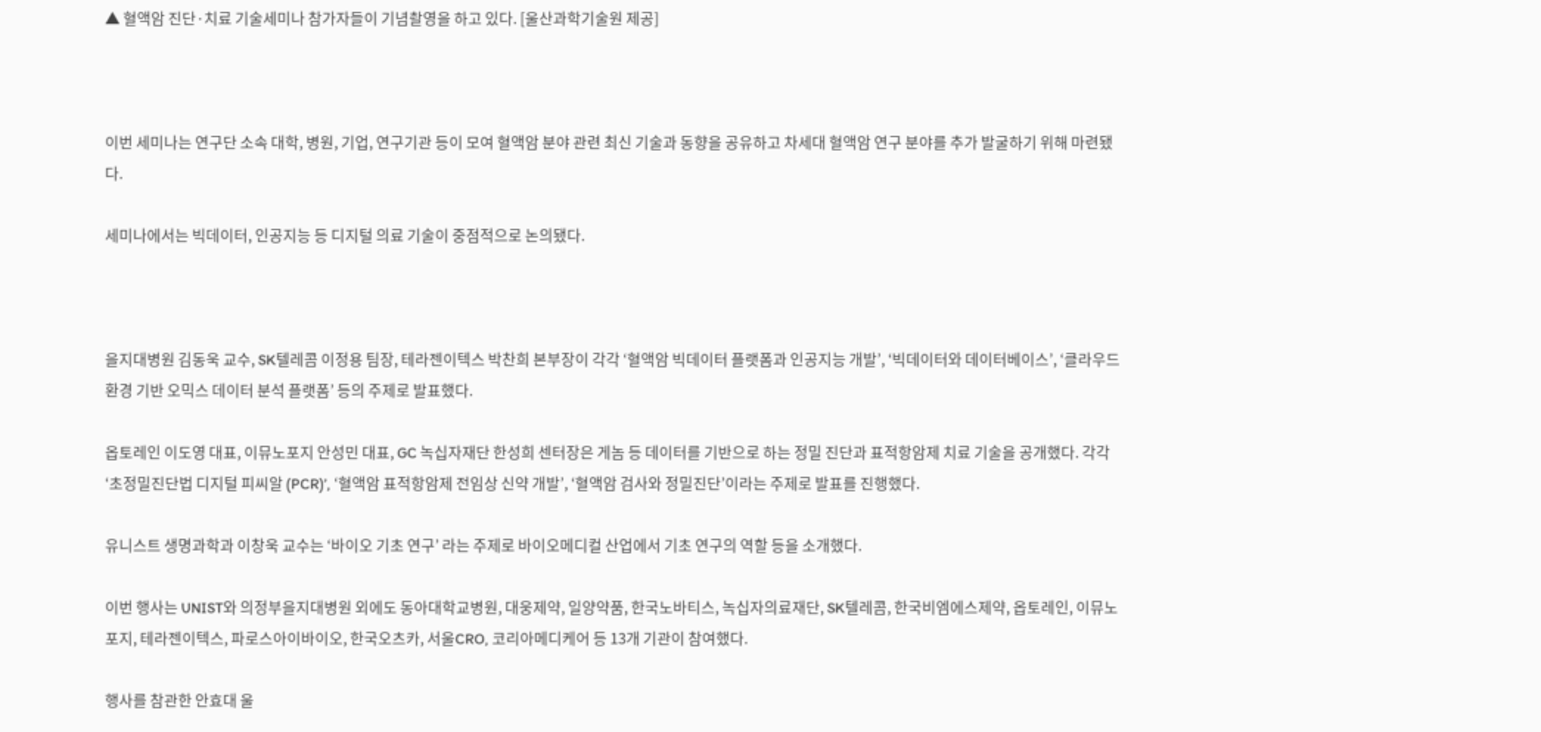▲ 혈액암 진단·치료 기술세미나 참가자들이 기념촬영을 하고 있다. [울산과학기술원 제공]



이번 세미나는 연구단 소속 대학, 병원, 기업, 연구기관 등이 모여 혈액암 분야 관련 최신 기술과 동향을 공유하고 차세대 혈액암 연구 분야를 추가 발굴하기 위해 마련됐다.

세미나에서는 빅데이터, 인공지능 등 디지털 의료 기술이 중점적으로 논의됐다.



을지대병원 김동욱 교수, SK텔레콤 이정용 팀장, 테라젠이텍스 박찬희 본부장이 각각 ‘혈액암 빅데이터 플랫폼과 인공지능 개발’, ‘빅데이터와 데이터베이스’, ‘클라우드 환경 기반 오믹스 데이터 분석 플랫폼’ 등의 주제로 발표했다.

옵토레인 이도영 대표, 이뮤노포지 안성민 대표, GC 녹십자재단 한성희 센터장은 게놈 등 데이터를 기반으로 하는 정밀 진단과 표적항암제 치료 기술을 공개했다. 각각 ‘초정밀진단법 디지털 피씨알 (PCR)’, ‘혈액암 표적항암제 전임상 신약 개발’, ‘혈액암 검사와 정밀진단’이라는 주제로 발표를 진행했다.

유니스트 생명과학과 이창욱 교수는 ‘바이오 기초 연구’ 라는 주제로 바이오메디컬 산업에서 기초 연구의 역할 등을 소개했다.

이번 행사는 UNIST와 의정부을지대병원 외에도 동아대학교병원, 대웅제약, 일양약품, 한국노바티스, 녹십자의료재단, SK텔레콤, 한국비엠에스제약, 옵토레인, 이뮤노포지, 테라젠이텍스, 파로스아이바이오, 한국오츠카, 서울CRO, 코리아메디케어 등 13개 기관이 참여했다.

행사를 참관한 안효대 울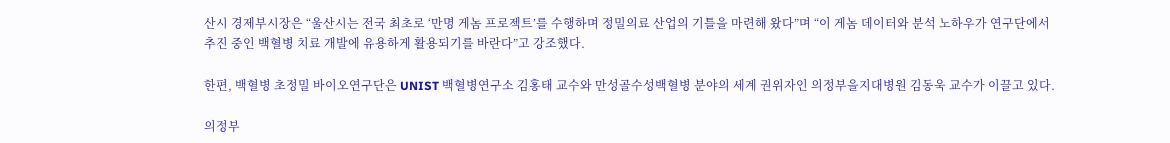산시 경제부시장은 “울산시는 전국 최초로 ‘만명 게놈 프로젝트’를 수행하며 정밀의료 산업의 기틀을 마련해 왔다”며 “이 게놈 데이터와 분석 노하우가 연구단에서 추진 중인 백혈병 치료 개발에 유용하게 활용되기를 바란다”고 강조했다.

한편, 백혈병 초정밀 바이오연구단은 UNIST 백혈병연구소 김홍태 교수와 만성골수성백혈병 분야의 세계 권위자인 의정부을지대병원 김동욱 교수가 이끌고 있다.

의정부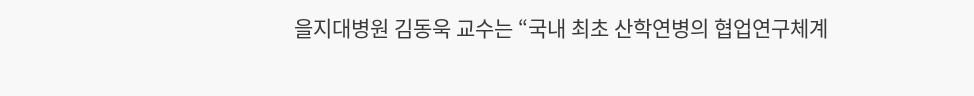을지대병원 김동욱 교수는 “국내 최초 산학연병의 협업연구체계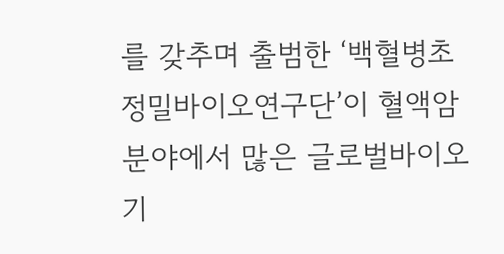를 갖추며 출범한 ‘백혈병초정밀바이오연구단’이 혈액암 분야에서 많은 글로벌바이오기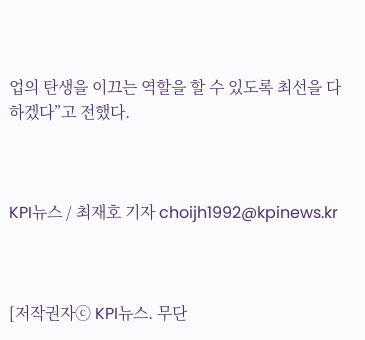업의 탄생을 이끄는 역할을 할 수 있도록 최선을 다하겠다”고 전했다.



KPI뉴스 / 최재호 기자 choijh1992@kpinews.kr



[저작권자ⓒ KPI뉴스. 무단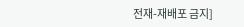전재-재배포 금지]